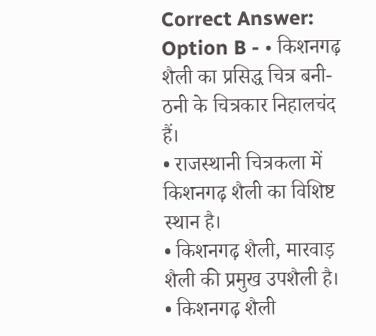Correct Answer:
Option B - • किशनगढ़ शैली का प्रसिद्ध चित्र बनी-ठनी के चित्रकार निहालचंद हैं।
• राजस्थानी चित्रकला में किशनगढ़ शैली का विशिष्ट स्थान है।
• किशनगढ़ शैली, मारवाड़ शैली की प्रमुख उपशैली है।
• किशनगढ़ शैली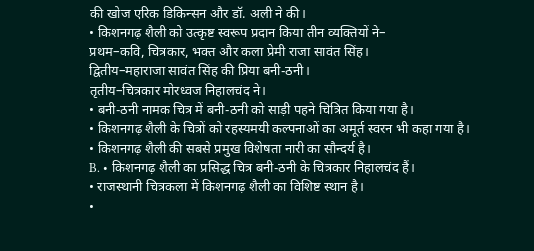की खोज एरिक डिकिन्सन और डॉ. अली ने की।
• किशनगढ़ शैली को उत्कृष्ट स्वरूप प्रदान किया तीन व्यक्तियों ने–
प्रथम–कवि, चित्रकार, भक्त और कला प्रेमी राजा सावंत सिंह।
द्वितीय–महाराजा सावंत सिंह की प्रिया बनी-ठनी।
तृतीय–चित्रकार मोरध्वज निहालचंद ने।
• बनी-ठनी नामक चित्र में बनी-ठनी को साड़ी पहने चित्रित किया गया है।
• किशनगढ़ शैली के चित्रों को रहस्यमयी कल्पनाओं का अमूर्त स्वरन भी कहा गया है।
• किशनगढ़ शैली की सबसे प्रमुख विशेषता नारी का सौन्दर्य है।
B. • किशनगढ़ शैली का प्रसिद्ध चित्र बनी-ठनी के चित्रकार निहालचंद हैं।
• राजस्थानी चित्रकला में किशनगढ़ शैली का विशिष्ट स्थान है।
•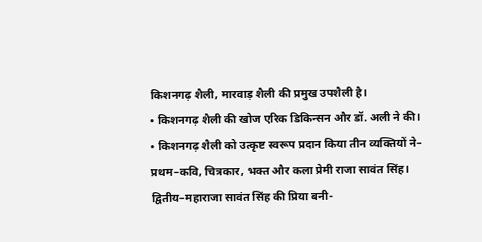किशनगढ़ शैली, मारवाड़ शैली की प्रमुख उपशैली है।
• किशनगढ़ शैली की खोज एरिक डिकिन्सन और डॉ. अली ने की।
• किशनगढ़ शैली को उत्कृष्ट स्वरूप प्रदान किया तीन व्यक्तियों ने–
प्रथम–कवि, चित्रकार, भक्त और कला प्रेमी राजा सावंत सिंह।
द्वितीय–महाराजा सावंत सिंह की प्रिया बनी-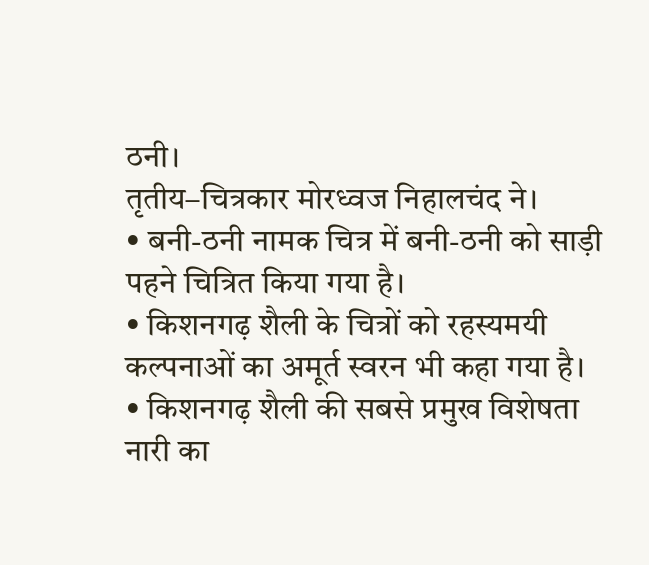ठनी।
तृतीय–चित्रकार मोरध्वज निहालचंद ने।
• बनी-ठनी नामक चित्र में बनी-ठनी को साड़ी पहने चित्रित किया गया है।
• किशनगढ़ शैली के चित्रों को रहस्यमयी कल्पनाओं का अमूर्त स्वरन भी कहा गया है।
• किशनगढ़ शैली की सबसे प्रमुख विशेषता नारी का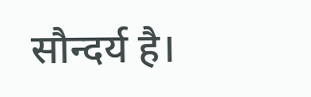सौन्दर्य है।